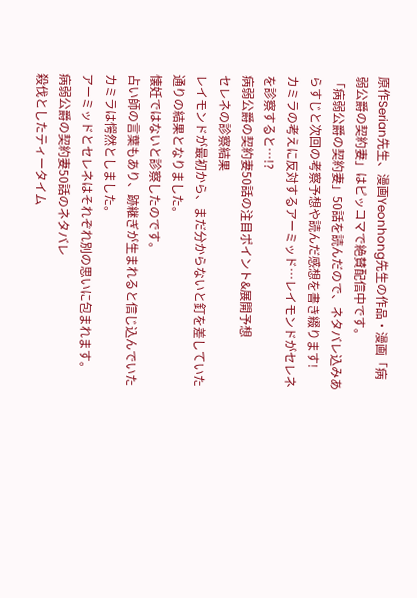原作Serian先生、漫画Yeonhong先生の作品・漫画「病弱公爵の契約妻」はピッコマで絶賛配信中です。
「病弱公爵の契約妻」50話を読んだので、ネタバレ込みあらすじと次回の考察予想や読んだ感想を書き綴ります!
カミラの考えに反対するアーミッド…レイモンドがセレネを診察すると…!?
病弱公爵の契約妻50話の注目ポイント&展開予想
セレネの診察結果
レイモンドが最初から、まだ分からないと釘を差していた通りの結果となりました。
懐妊ではないと診察したのです。
占い師の言葉もあり、跡継ぎが生まれると信じ込んでいたカミラは愕然としました。
アーミッドとセレネはそれぞれ別の思いに包まれます。
病弱公爵の契約妻50話のネタバレ
殺伐としたティータイム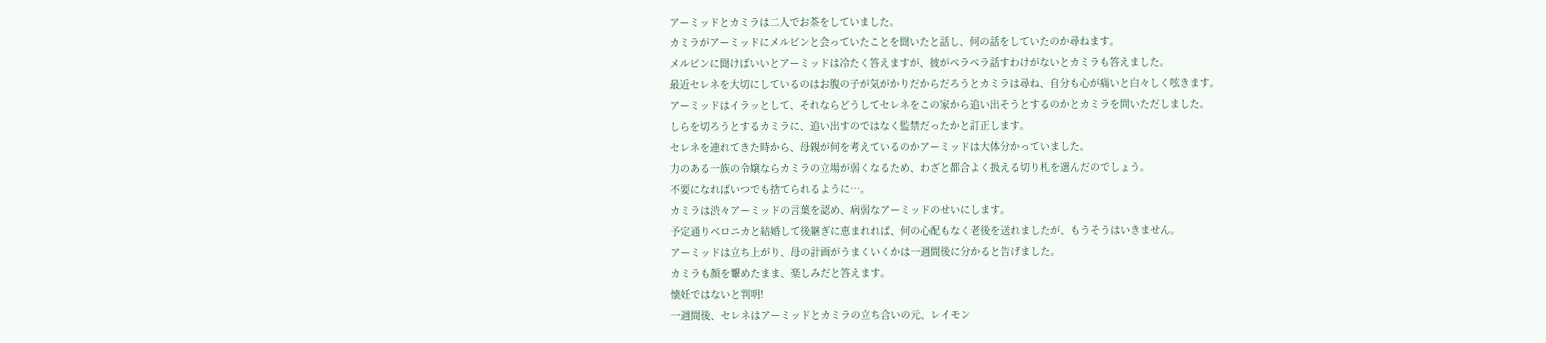アーミッドとカミラは二人でお茶をしていました。
カミラがアーミッドにメルビンと会っていたことを聞いたと話し、何の話をしていたのか尋ねます。
メルビンに聞けばいいとアーミッドは冷たく答えますが、彼がペラペラ話すわけがないとカミラも答えました。
最近セレネを大切にしているのはお腹の子が気がかりだからだろうとカミラは尋ね、自分も心が痛いと白々しく呟きます。
アーミッドはイラッとして、それならどうしてセレネをこの家から追い出そうとするのかとカミラを問いただしました。
しらを切ろうとするカミラに、追い出すのではなく監禁だったかと訂正します。
セレネを連れてきた時から、母親が何を考えているのかアーミッドは大体分かっていました。
力のある一族の令嬢ならカミラの立場が弱くなるため、わざと都合よく扱える切り札を選んだのでしょう。
不要になればいつでも捨てられるように…。
カミラは渋々アーミッドの言葉を認め、病弱なアーミッドのせいにします。
予定通りベロニカと結婚して後継ぎに恵まれれば、何の心配もなく老後を送れましたが、もうそうはいきません。
アーミッドは立ち上がり、母の計画がうまくいくかは一週間後に分かると告げました。
カミラも顔を顰めたまま、楽しみだと答えます。
懐妊ではないと判明!
一週間後、セレネはアーミッドとカミラの立ち合いの元、レイモン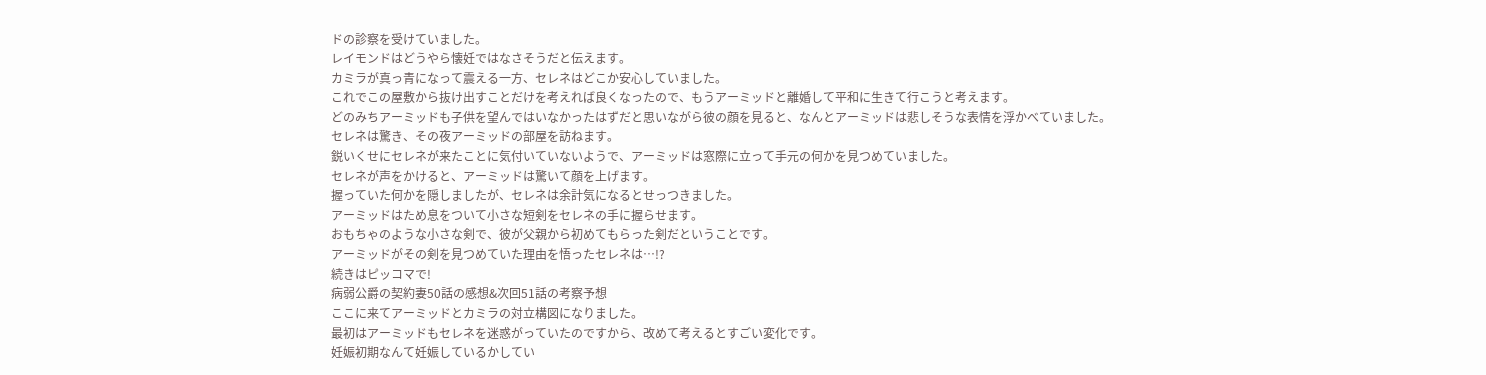ドの診察を受けていました。
レイモンドはどうやら懐妊ではなさそうだと伝えます。
カミラが真っ青になって震える一方、セレネはどこか安心していました。
これでこの屋敷から抜け出すことだけを考えれば良くなったので、もうアーミッドと離婚して平和に生きて行こうと考えます。
どのみちアーミッドも子供を望んではいなかったはずだと思いながら彼の顔を見ると、なんとアーミッドは悲しそうな表情を浮かべていました。
セレネは驚き、その夜アーミッドの部屋を訪ねます。
鋭いくせにセレネが来たことに気付いていないようで、アーミッドは窓際に立って手元の何かを見つめていました。
セレネが声をかけると、アーミッドは驚いて顔を上げます。
握っていた何かを隠しましたが、セレネは余計気になるとせっつきました。
アーミッドはため息をついて小さな短剣をセレネの手に握らせます。
おもちゃのような小さな剣で、彼が父親から初めてもらった剣だということです。
アーミッドがその剣を見つめていた理由を悟ったセレネは…!?
続きはピッコマで!
病弱公爵の契約妻50話の感想&次回51話の考察予想
ここに来てアーミッドとカミラの対立構図になりました。
最初はアーミッドもセレネを迷惑がっていたのですから、改めて考えるとすごい変化です。
妊娠初期なんて妊娠しているかしてい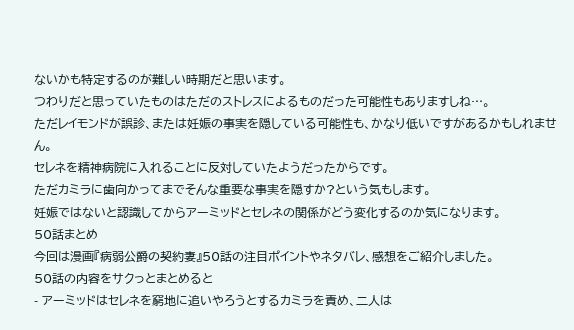ないかも特定するのが難しい時期だと思います。
つわりだと思っていたものはただのストレスによるものだった可能性もありますしね…。
ただレイモンドが誤診、または妊娠の事実を隠している可能性も、かなり低いですがあるかもしれません。
セレネを精神病院に入れることに反対していたようだったからです。
ただカミラに歯向かってまでそんな重要な事実を隠すか?という気もします。
妊娠ではないと認識してからアーミッドとセレネの関係がどう変化するのか気になります。
50話まとめ
今回は漫画『病弱公爵の契約妻』50話の注目ポイントやネタバレ、感想をご紹介しました。
50話の内容をサクっとまとめると
- アーミッドはセレネを窮地に追いやろうとするカミラを責め、二人は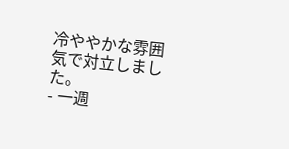冷ややかな雰囲気で対立しました。
- 一週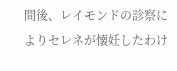間後、レイモンドの診察によりセレネが懐妊したわけ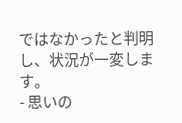ではなかったと判明し、状況が一変します。
- 思いの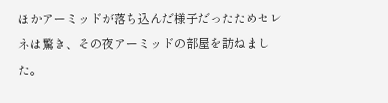ほかアーミッドが落ち込んだ様子だったためセレネは驚き、その夜アーミッドの部屋を訪ねました。